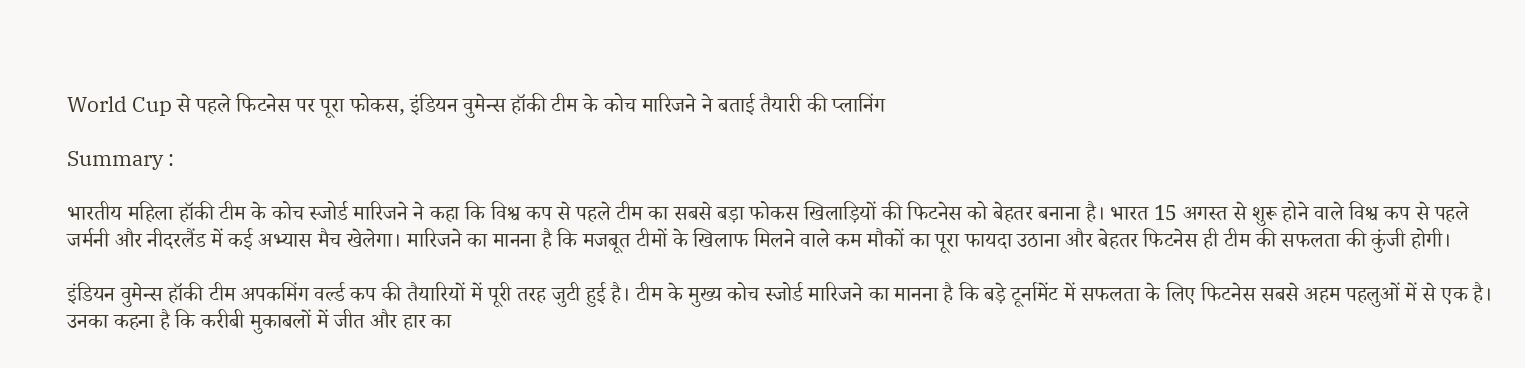World Cup से पहले फिटनेस पर पूरा फोकस, इंडियन वुमेन्स हॉकी टीम के कोच मारिजने ने बताई तैयारी की प्लानिंग

Summary :

भारतीय महिला हॉकी टीम के कोच स्जोर्ड मारिजने ने कहा कि विश्व कप से पहले टीम का सबसे बड़ा फोकस खिलाड़ियों की फिटनेस को बेहतर बनाना है। भारत 15 अगस्त से शुरू होने वाले विश्व कप से पहले जर्मनी और नीदरलैंड में कई अभ्यास मैच खेलेगा। मारिजने का मानना है कि मजबूत टीमों के खिलाफ मिलने वाले कम मौकों का पूरा फायदा उठाना और बेहतर फिटनेस ही टीम की सफलता की कुंजी होगी।

इंडियन वुमेन्स हॉकी टीम अपकमिंग वर्ल्ड कप की तैयारियों में पूरी तरह जुटी हुई है। टीम के मुख्य कोच स्जोर्ड मारिजने का मानना है कि बड़े टूर्नामेंट में सफलता के लिए फिटनेस सबसे अहम पहलुओं में से एक है। उनका कहना है कि करीबी मुकाबलों में जीत और हार का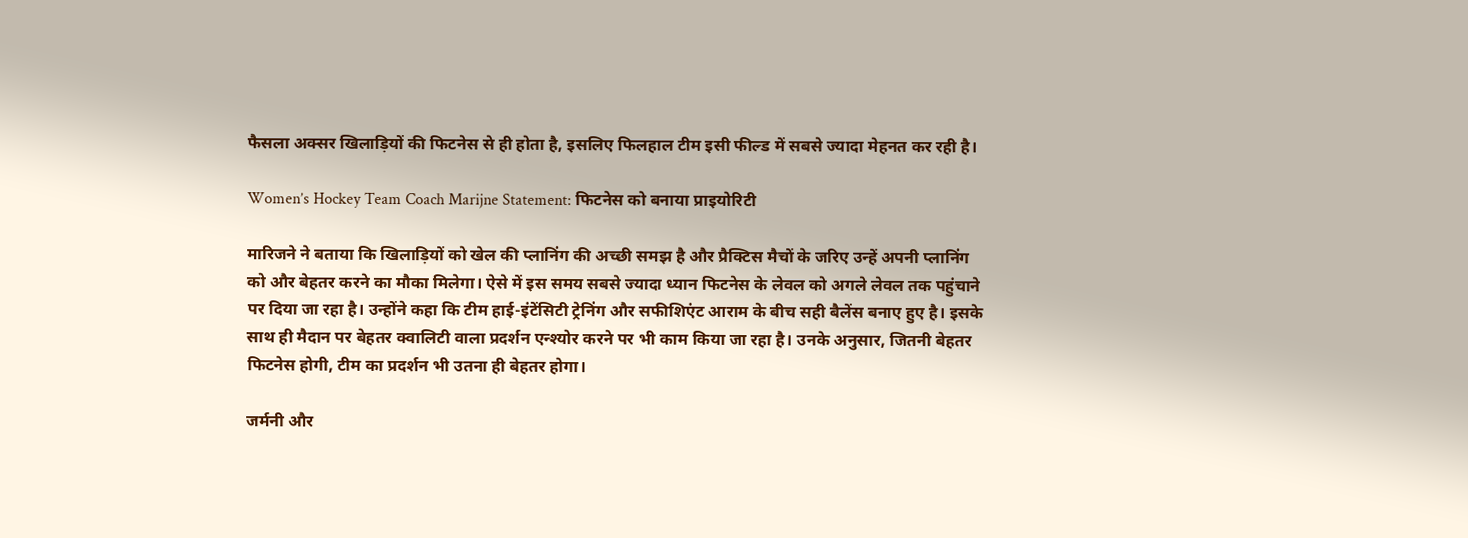फैसला अक्सर खिलाड़ियों की फिटनेस से ही होता है, इसलिए फिलहाल टीम इसी फील्ड में सबसे ज्यादा मेहनत कर रही है।

Women’s Hockey Team Coach Marijne Statement: फिटनेस को बनाया प्राइयोरिटी

मारिजने ने बताया कि खिलाड़ियों को खेल की प्लानिंग की अच्छी समझ है और प्रैक्टिस मैचों के जरिए उन्हें अपनी प्लानिंग को और बेहतर करने का मौका मिलेगा। ऐसे में इस समय सबसे ज्यादा ध्यान फिटनेस के लेवल को अगले लेवल तक पहुंचाने पर दिया जा रहा है। उन्होंने कहा कि टीम हाई-इंटेंसिटी ट्रेनिंग और सफीशिएंट आराम के बीच सही बैलेंस बनाए हुए है। इसके साथ ही मैदान पर बेहतर क्वालिटी वाला प्रदर्शन एन्श्योर करने पर भी काम किया जा रहा है। उनके अनुसार, जितनी बेहतर फिटनेस होगी, टीम का प्रदर्शन भी उतना ही बेहतर होगा।

जर्मनी और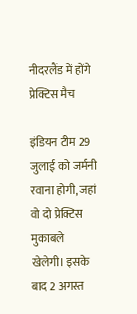नीदरलैंड में होंगे प्रेक्टिस मैच

इंडियन टीम 29 जुलाई को जर्मनी रवाना होगी, जहां वो दो प्रेक्टिस मुकाबले खेलेगी। इसके बाद 2 अगस्त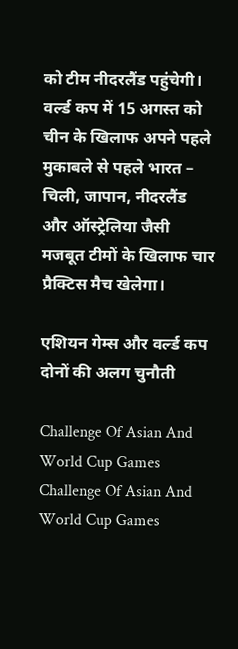को टीम नीदरलैंड पहुंचेगी। वर्ल्ड कप में 15 अगस्त को चीन के खिलाफ अपने पहले मुकाबले से पहले भारत – चिली, जापान, नीदरलैंड और ऑस्ट्रेलिया जैसी मजबूत टीमों के खिलाफ चार प्रैक्टिस मैच खेलेगा।

एशियन गेम्स और वर्ल्ड कप दोनों की अलग चुनौती

Challenge Of Asian And World Cup Games
Challenge Of Asian And World Cup Games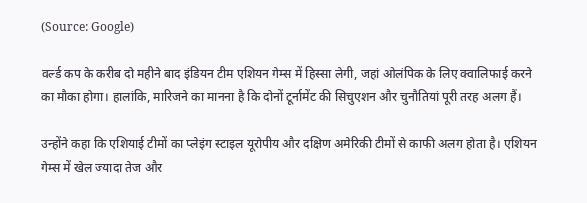(Source: Google)

वर्ल्ड कप के करीब दो महीने बाद इंडियन टीम एशियन गेम्स में हिस्सा लेगी, जहां ओलंपिक के लिए क्वालिफाई करने का मौका होगा। हालांकि, मारिजने का मानना है कि दोनों टूर्नामेंट की सिचुएशन और चुनौतियां पूरी तरह अलग हैं।

उन्होंने कहा कि एशियाई टीमों का प्लेइंग स्टाइल यूरोपीय और दक्षिण अमेरिकी टीमों से काफी अलग होता है। एशियन गेम्स में खेल ज्यादा तेज और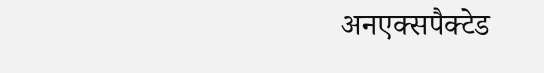अनएक्सपैक्टेड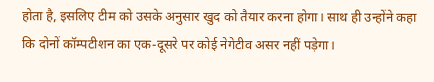होता है, इसलिए टीम को उसके अनुसार खुद को तैयार करना होगा। साथ ही उन्होंने कहा कि दोनों कॉम्पटीशन का एक-दूसरे पर कोई नेगेटीव असर नहीं पड़ेगा।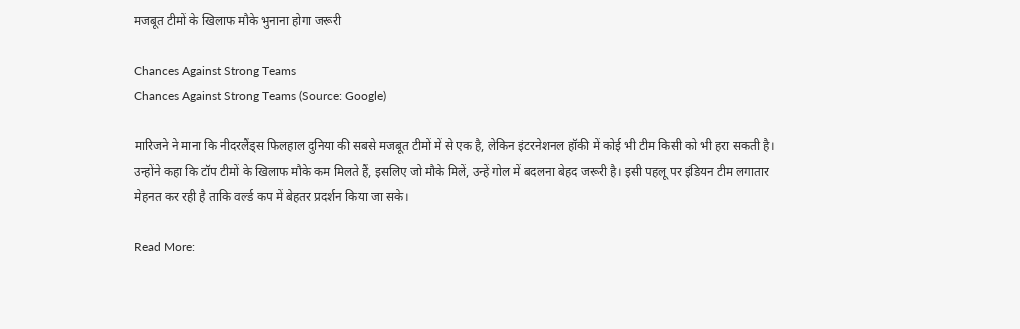मजबूत टीमों के खिलाफ मौके भुनाना होगा जरूरी

Chances Against Strong Teams
Chances Against Strong Teams (Source: Google)

मारिजने ने माना कि नीदरलैंड्स फिलहाल दुनिया की सबसे मजबूत टीमों में से एक है, लेकिन इंटरनेशनल हॉकी में कोई भी टीम किसी को भी हरा सकती है। उन्होंने कहा कि टॉप टीमों के खिलाफ मौके कम मिलते हैं, इसलिए जो मौके मिलें, उन्हें गोल में बदलना बेहद जरूरी है। इसी पहलू पर इंडियन टीम लगातार मेहनत कर रही है ताकि वर्ल्ड कप में बेहतर प्रदर्शन किया जा सके।

Read More: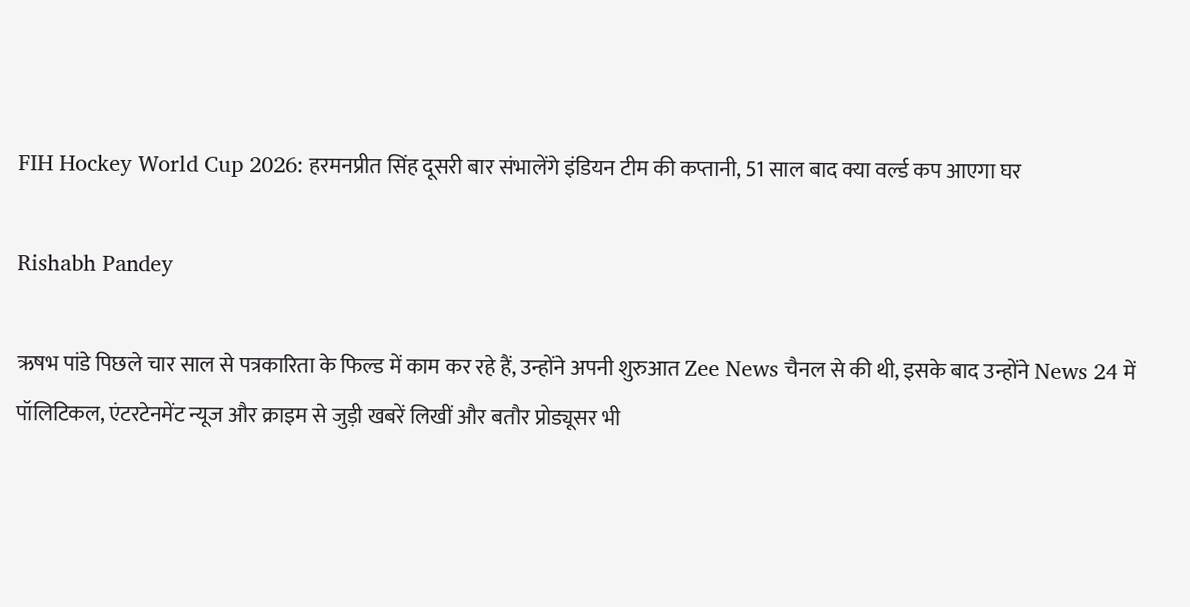FIH Hockey World Cup 2026: हरमनप्रीत सिंह दूसरी बार संभालेंगे इंडियन टीम की कप्तानी, 51 साल बाद क्या वर्ल्ड कप आएगा घर

Rishabh Pandey

ऋषभ पांडे पिछले चार साल से पत्रकारिता के फिल्ड में काम कर रहे हैं, उन्होंने अपनी शुरुआत Zee News चैनल से की थी, इसके बाद उन्होंने News 24 में पॉलिटिकल, एंटरटेनमेंट न्यूज और क्राइम से जुड़ी खबरें लिखीं और बतौर प्रोड्यूसर भी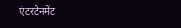एंटरटेनमेंट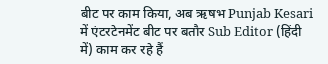बीट पर काम किया, अब ऋषभ Punjab Kesari में एंटरटेनमेंट बीट पर बतौर Sub Editor (हिंदी में) काम कर रहे हैं